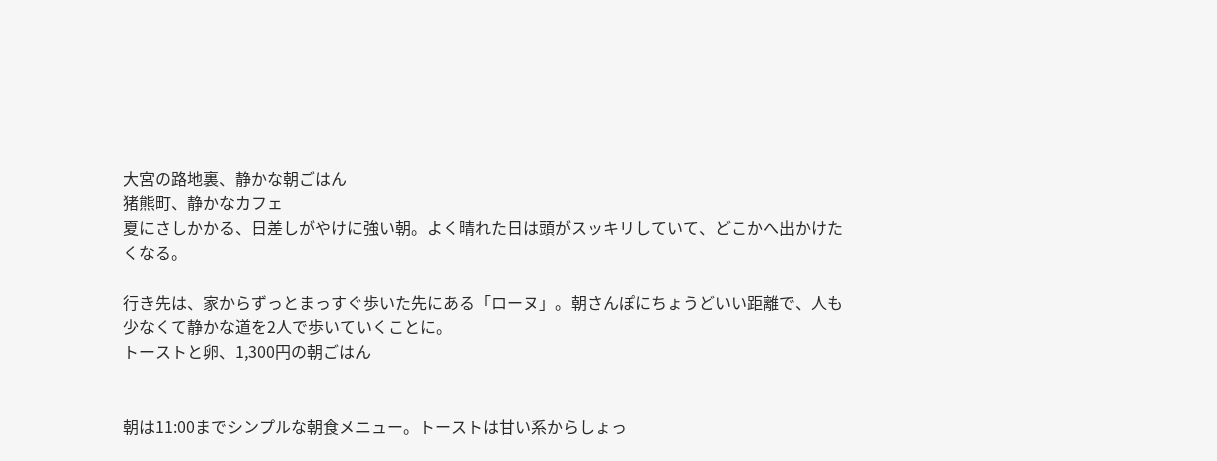大宮の路地裏、静かな朝ごはん
猪熊町、静かなカフェ
夏にさしかかる、日差しがやけに強い朝。よく晴れた日は頭がスッキリしていて、どこかへ出かけたくなる。

行き先は、家からずっとまっすぐ歩いた先にある「ローヌ」。朝さんぽにちょうどいい距離で、人も少なくて静かな道を2人で歩いていくことに。
トーストと卵、1,300円の朝ごはん


朝は11:00までシンプルな朝食メニュー。トーストは甘い系からしょっ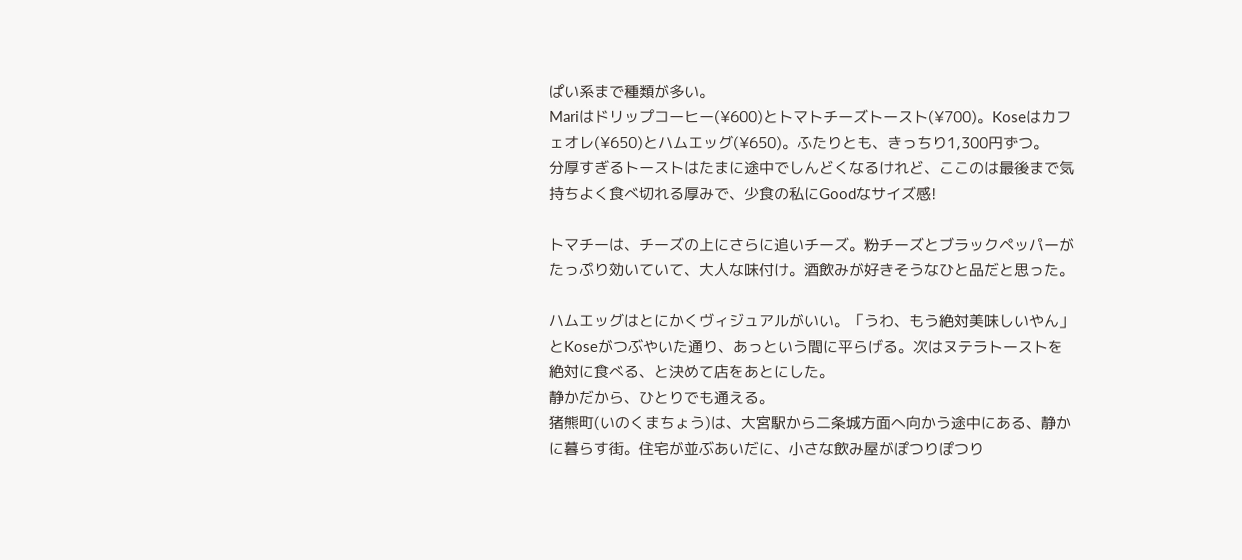ぱい系まで種類が多い。
Mariはドリップコーヒー(¥600)とトマトチーズトースト(¥700)。Koseはカフェオレ(¥650)とハムエッグ(¥650)。ふたりとも、きっちり1,300円ずつ。
分厚すぎるトーストはたまに途中でしんどくなるけれど、ここのは最後まで気持ちよく食べ切れる厚みで、少食の私にGoodなサイズ感!

トマチーは、チーズの上にさらに追いチーズ。粉チーズとブラックペッパーがたっぷり効いていて、大人な味付け。酒飲みが好きそうなひと品だと思った。

ハムエッグはとにかくヴィジュアルがいい。「うわ、もう絶対美味しいやん」とKoseがつぶやいた通り、あっという間に平らげる。次はヌテラトーストを絶対に食べる、と決めて店をあとにした。
静かだから、ひとりでも通える。
猪熊町(いのくまちょう)は、大宮駅から二条城方面へ向かう途中にある、静かに暮らす街。住宅が並ぶあいだに、小さな飲み屋がぽつりぽつり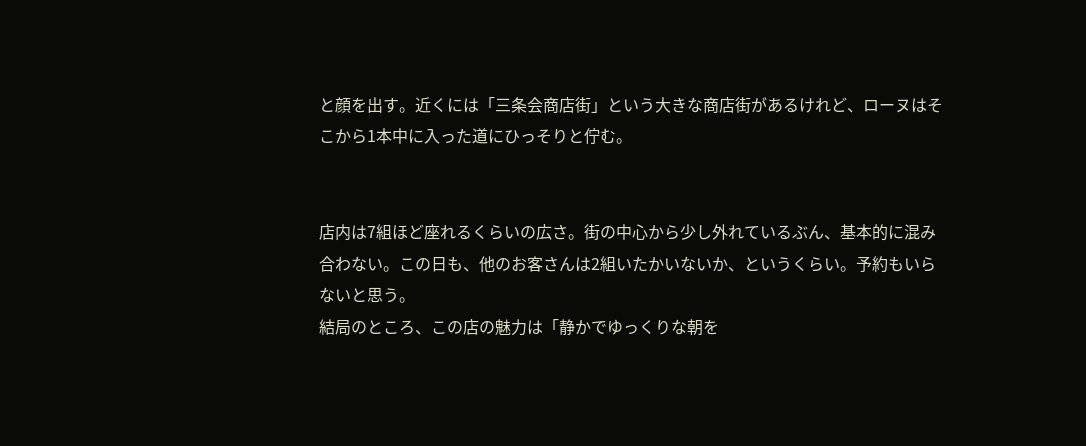と顔を出す。近くには「三条会商店街」という大きな商店街があるけれど、ローヌはそこから1本中に入った道にひっそりと佇む。


店内は7組ほど座れるくらいの広さ。街の中心から少し外れているぶん、基本的に混み合わない。この日も、他のお客さんは2組いたかいないか、というくらい。予約もいらないと思う。
結局のところ、この店の魅力は「静かでゆっくりな朝を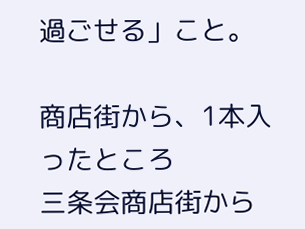過ごせる」こと。

商店街から、1本入ったところ
三条会商店街から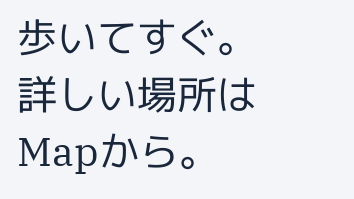歩いてすぐ。詳しい場所はMapから。